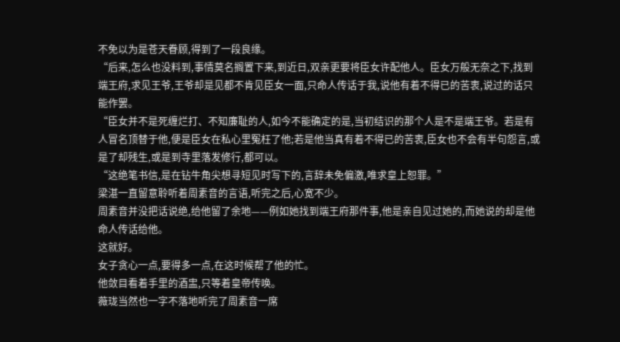不免以为是苍天眷顾,得到了一段良缘。
“后来,怎么也没料到,事情莫名搁置下来,到近日,双亲更要将臣女许配他人。臣女万般无奈之下,找到端王府,求见王爷,王爷却是见都不肯见臣女一面,只命人传话于我,说他有着不得已的苦衷,说过的话只能作罢。
“臣女并不是死缠烂打、不知廉耻的人,如今不能确定的是,当初结识的那个人是不是端王爷。若是有人冒名顶替于他,便是臣女在私心里冤枉了他;若是他当真有着不得已的苦衷,臣女也不会有半句怨言,或是了却残生,或是到寺里落发修行,都可以。
“这绝笔书信,是在钻牛角尖想寻短见时写下的,言辞未免偏激,唯求皇上恕罪。”
梁湛一直留意聆听着周素音的言语,听完之后,心宽不少。
周素音并没把话说绝,给他留了余地——例如她找到端王府那件事,他是亲自见过她的,而她说的却是他命人传话给他。
这就好。
女子贪心一点,要得多一点,在这时候帮了他的忙。
他敛目看着手里的酒盅,只等着皇帝传唤。
薇珑当然也一字不落地听完了周素音一席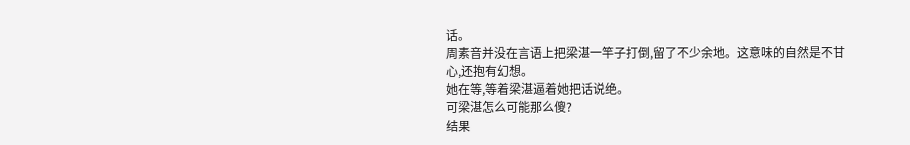话。
周素音并没在言语上把梁湛一竿子打倒,留了不少余地。这意味的自然是不甘心,还抱有幻想。
她在等,等着梁湛逼着她把话说绝。
可梁湛怎么可能那么傻?
结果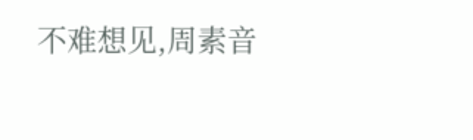不难想见,周素音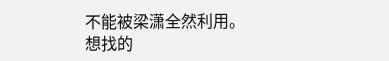不能被梁潇全然利用。
想找的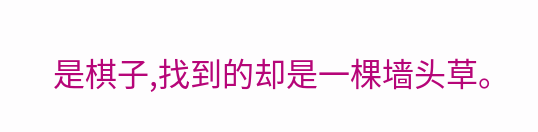是棋子,找到的却是一棵墙头草。